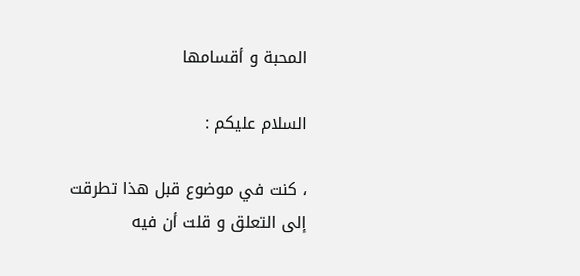المحبة و أقسامها

السلام عليكم :

، كنت في موضوع قبل هذا تطرقت إلى التعلق و قلت أن فيه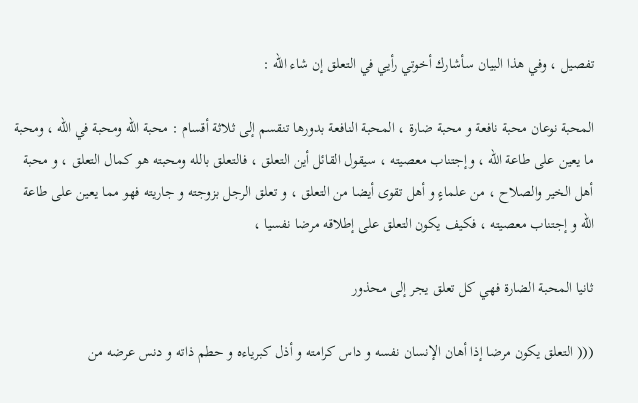تفصيل ، وفي هذا البيان سأشارك أخوتي رأيي في التعلق إن شاء الله :

المحبة نوعان محبة نافعة و محبة ضارة ، المحبة النافعة بدورها تنقسم إلى ثلاثة أقسام : محبة الله ومحبة في الله ، ومحبة ما يعين على طاعة الله ، وإجتناب معصيته ، سيقول القائل أين التعلق ، فالتعلق بالله ومحبته هو كمال التعلق ، و محبة أهل الخير والصلاح ، من علماءٍ و أهل تقوى أيضا من التعلق ، و تعلق الرجل بزوجته و جاريته فهو مما يعين على طاعة الله و إجتناب معصيته ، فكيف يكون التعلق على إطلاقه مرضا نفسيا ،

ثانيا المحبة الضارة فهي كل تعلق يجر إلى محذور

((( التعلق يكون مرضا إذا أهان الإنسان نفسه و داس كرامته و أذل كبرياءه و حطم ذاته و دنس عرضه من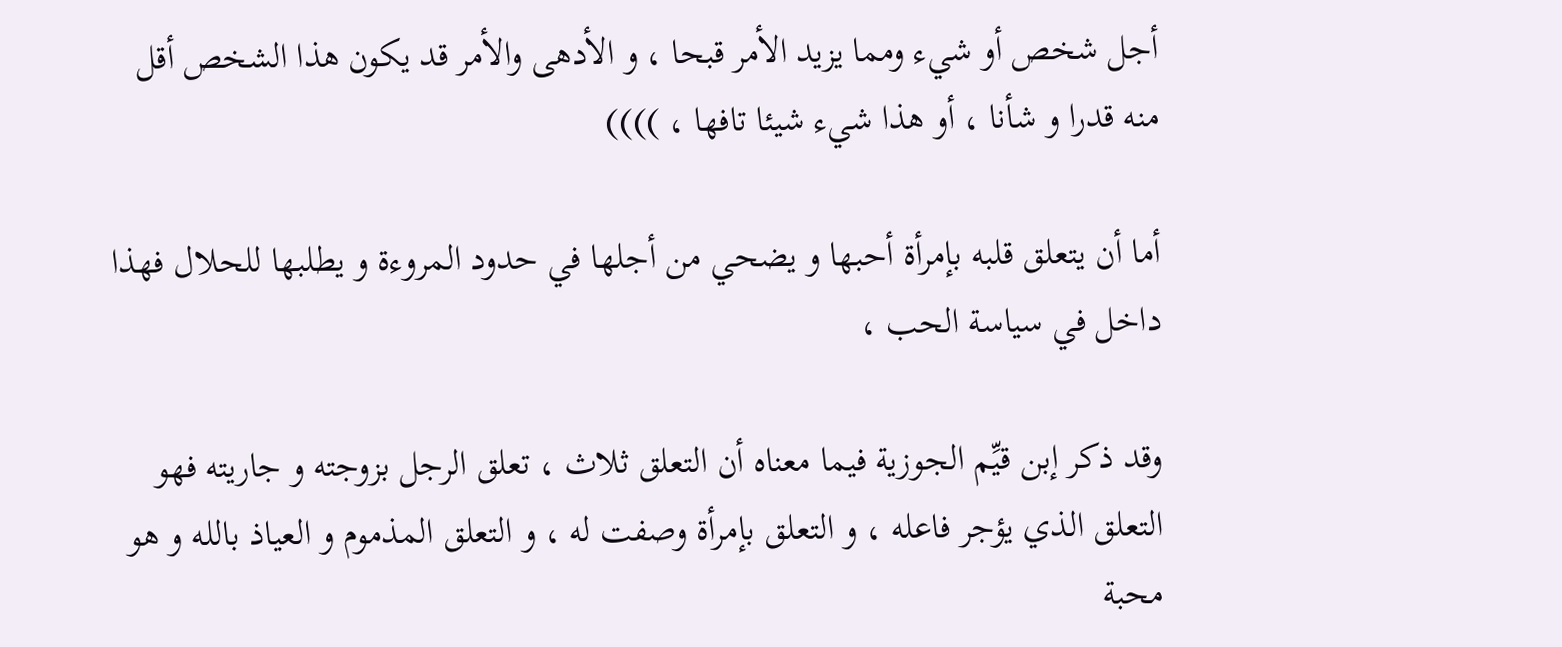أجل شخص أو شيء ومما يزيد الأمر قبحا ، و الأدهى والأمر قد يكون هذا الشخص أقل منه قدرا و شأنا ، أو هذا شيء شيئا تافها ، ))))

أما أن يتعلق قلبه بإمرأة أحبها و يضحي من أجلها في حدود المروءة و يطلبها للحلال فهذا داخل في سياسة الحب ،

وقد ذكر إبن قيِّم الجوزية فيما معناه أن التعلق ثلاث ، تعلق الرجل بزوجته و جاريته فهو التعلق الذي يؤجر فاعله ، و التعلق بإمرأة وصفت له ، و التعلق المذموم و العياذ بالله و هو محبة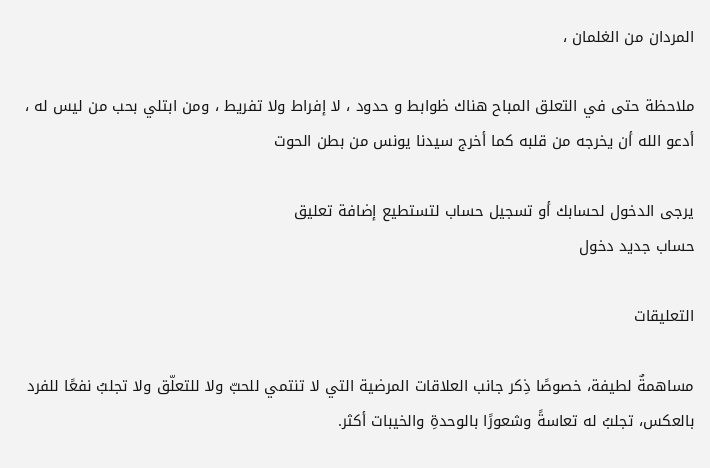المردان من الغلمان ،

ملاحظة حتى في التعلق المباح هناك ظوابط و حدود ، لا إفراط ولا تفريط ، ومن ابتلي بحب من ليس له ، أدعو الله أن يخرجه من قلبه كما أخرج سيدنا يونس من بطن الحوت

يرجى الدخول لحسابك أو تسجيل حساب لتستطيع إضافة تعليق
حساب جديد دخول

التعليقات

مساهمةٌ لطيفة، خصوصًا ذِكر جانب العلاقات المرضية التي لا تنتمي للحبّ ولا للتعلّق ولا تجلبُ نفعًا للفرد بالعكس، تجلبُ له تعاسةً وشعورًا بالوحدةِ والخيبات أكثر.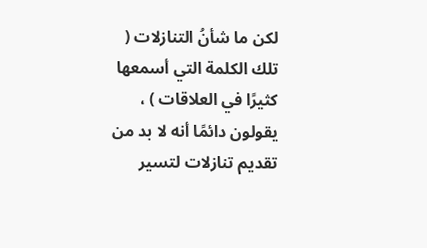لكن ما شأنُ التنازلات ( تلك الكلمة التي أسمعها كثيرًا في العلاقات ) ، يقولون دائمًا أنه لا بد من تقديم تنازلات لتسير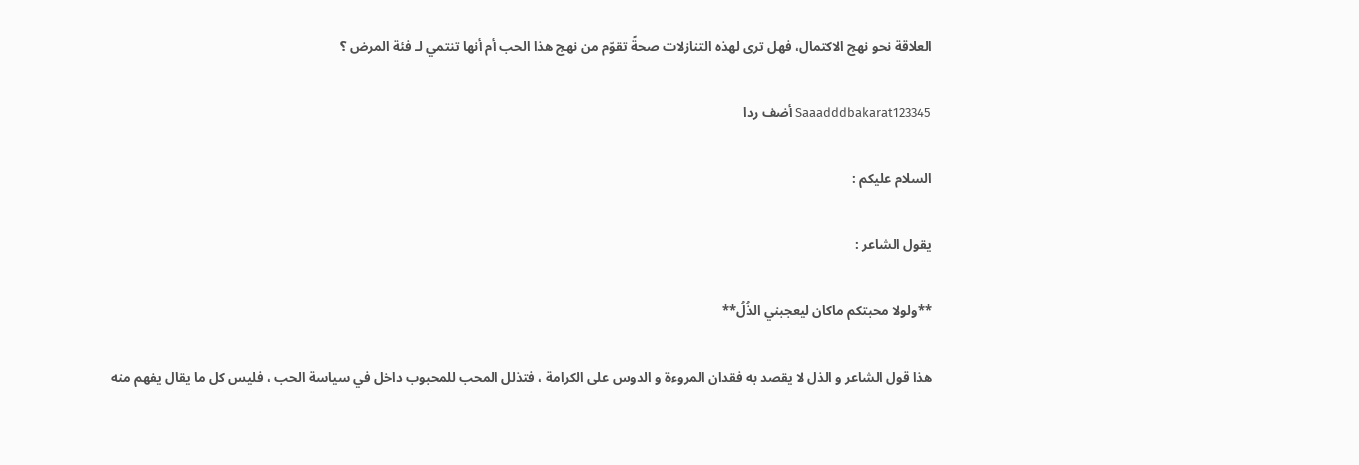العلاقة نحو نهج الاكتمال، فهل ترى لهذه التنازلات صحةً تقوّم من نهج هذا الحب أم أنها تنتمي لـ فئة المرض ؟

Saaadddbakarat123345 أضف ردا

السلام عليكم :

يقول الشاعر :

**ولولا محبتكم ماكان ليعجبني الذُلُ**

هذا قول الشاعر و الذل لا يقصد به فقدان المروءة و الدوس على الكرامة ، فتذلل المحب للمحبوب داخل في سياسة الحب ، فليس كل ما يقال يفهم منه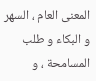المعنى العام ، السهر و البكاء و طلب المسامحة ، و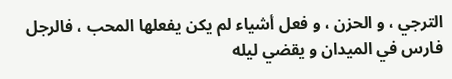الترجي ، و الحزن ، و فعل أشياء لم يكن يفعلها المحب ، فالرجل فارس في الميدان و يقضي ليله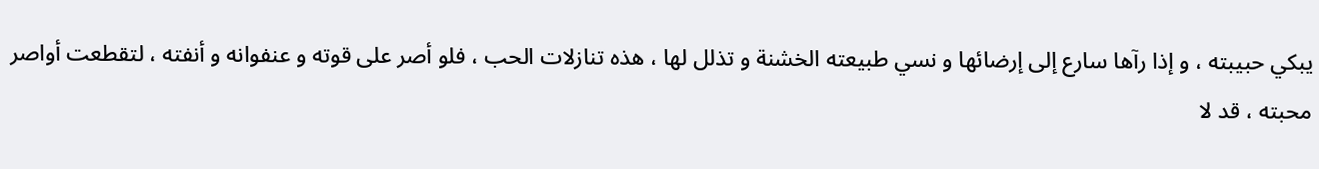يبكي حبيبته ، و إذا رآها سارع إلى إرضائها و نسي طبيعته الخشنة و تذلل لها ، هذه تنازلات الحب ، فلو أصر على قوته و عنفوانه و أنفته ، لتقطعت أواصر محبته ، قد لا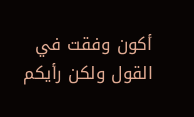أكون وفقت في القول ولكن رأيكم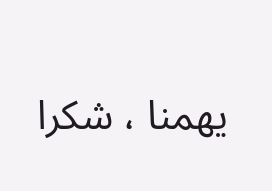يهمنا ، شكرا